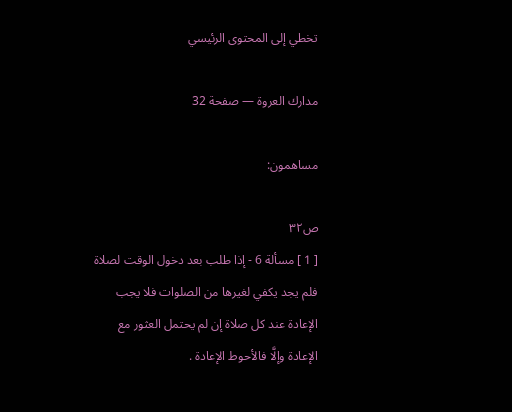تخطي إلى المحتوى الرئيسي

مدارك العروة — صفحة 32

مساهمون:

ص٣٢
[ 1 ] مسألة 6 - إذا طلب بعد دخول الوقت لصلاة فلم يجد يكفي لغيرها من الصلوات فلا يجب الإعادة عند كل صلاة إن لم يحتمل العثور مع الإعادة وإلَّا فالأحوط الإعادة .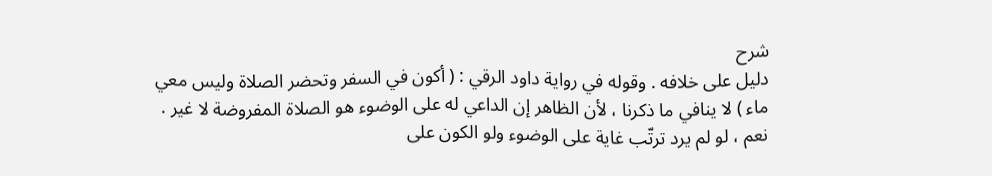شرح
دليل على خلافه . وقوله في رواية داود الرقي : ( أكون في السفر وتحضر الصلاة وليس معي ماء ) لا ينافي ما ذكرنا ، لأن الظاهر إن الداعي له على الوضوء هو الصلاة المفروضة لا غير . نعم ، لو لم يرد ترتّب غاية على الوضوء ولو الكون على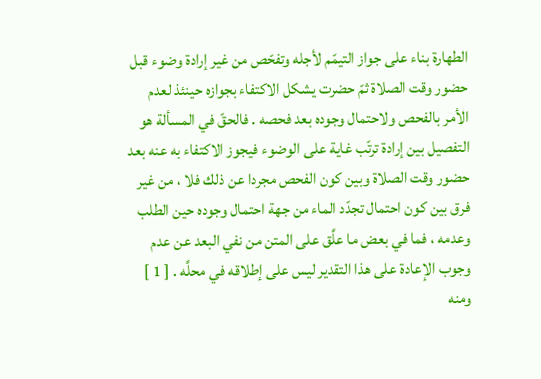الطهارة بناء على جواز التيمّم لأجله وتفحّص من غير إرادة وضوء قبل حضور وقت الصلاة ثمّ حضرت يشكل الاكتفاء بجوازه حينئذ لعدم الأمر بالفحص ولاحتمال وجوده بعد فحصه . فالحقّ في المسألة هو التفصيل بين إرادة ترتّب غاية على الوضوء فيجوز الاكتفاء به عنه بعد حضور وقت الصلاة وبين كون الفحص مجردا عن ذلك فلا ، من غير فرق بين كون احتمال تجدّد الماء من جهة احتمال وجوده حين الطلب وعدمه ، فما في بعض ما علَّق على المتن من نفي البعد عن عدم وجوب الإعادة على هذا التقدير ليس على إطلاقه في محلَّه . [ 1 ] ومنه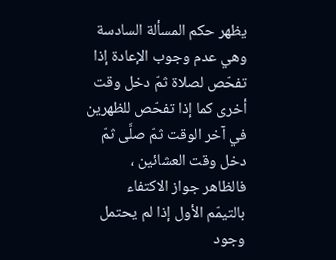يظهر حكم المسألة السادسة وهي عدم وجوب الإعادة إذا تفحّص لصلاة ثمّ دخل وقت أخرى كما إذا تفحّص للظهرين في آخر الوقت ثمّ صلَّى ثمّ دخل وقت العشائين ، فالظاهر جواز الاكتفاء بالتيمّم الأول إذا لم يحتمل وجود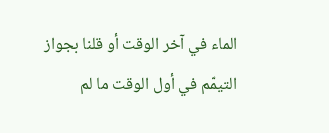الماء في آخر الوقت أو قلنا بجواز التيمّم في أول الوقت ما لم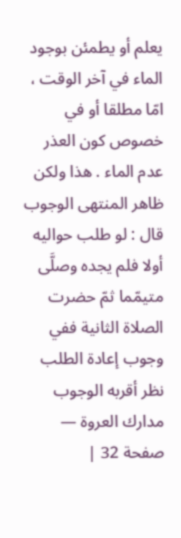يعلم أو يطمئن بوجود الماء في آخر الوقت ، امّا مطلقا أو في خصوص كون العذر عدم الماء . هذا ولكن ظاهر المنتهى الوجوب قال : لو طلب حواليه أولا فلم يجده وصلَّى متيمّما ثمّ حضرت الصلاة الثانية ففي وجوب إعادة الطلب نظر أقربه الوجوب
مدارك العروة — صفحة 32 |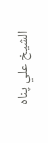الشيخ علي پناه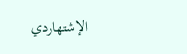الإشتهاردي